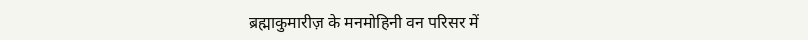ब्रह्माकुमारीज़ के मनमोहिनी वन परिसर में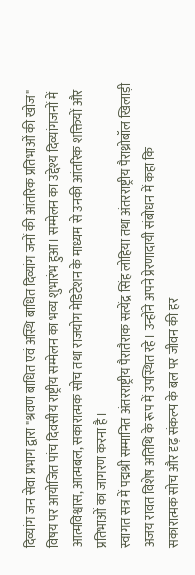दिव्यांग जन सेवा प्रभाग द्वारा "श्रवण बाधित एवं अस्थि बाधित दिव्यांग जनों की आंतरिक प्रतिभाओं की खोज" विषय पर आयोजित पांच दिवसीय राष्ट्रीय सम्मेलन का भव्य शुभारंभ हुआ। सम्मेलन का उद्देश्य दिव्यांगजनों में आत्मविश्वास, आत्मबल, सकारात्मक सोच तथा राजयोग मेडिटेशन के माध्यम से उनकी आंतरिक शक्तियों और प्रतिभाओं का जागरण करना है।
स्वागत सत्र में पद्मश्री सम्मानित अंतरराष्ट्रीय पैरातैराक सत्येंद्र सिंह लोहिया तथा अंतरराष्ट्रीय पैराथ्रोबॉल खिलाड़ी अजय रावत विशेष अतिथि के रूप में उपस्थित रहे। उन्होंने अपने प्रेरणादायी संबोधन में कहा कि
सकारात्मक सोच और दृढ़ संकल्प के बल पर जीवन की हर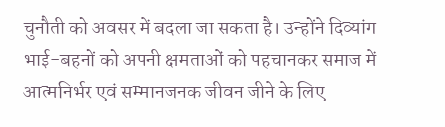चुनौती को अवसर में बदला जा सकता है। उन्होंने दिव्यांग भाई-बहनों को अपनी क्षमताओं को पहचानकर समाज में आत्मनिर्भर एवं सम्मानजनक जीवन जीने के लिए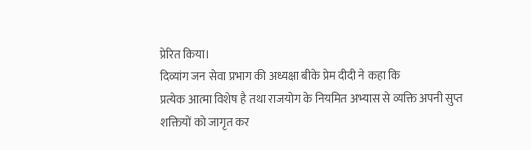प्रेरित किया।
दिव्यांग जन सेवा प्रभाग की अध्यक्षा बीके प्रेम दीदी ने कहा कि
प्रत्येक आत्मा विशेष है तथा राजयोग के नियमित अभ्यास से व्यक्ति अपनी सुप्त शक्तियों को जागृत कर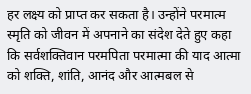हर लक्ष्य को प्राप्त कर सकता है। उन्होंने परमात्म स्मृति को जीवन में अपनाने का संदेश देते हुए कहा कि सर्वशक्तिवान परमपिता परमात्मा की याद आत्मा को शक्ति, शांति, आनंद और आत्मबल से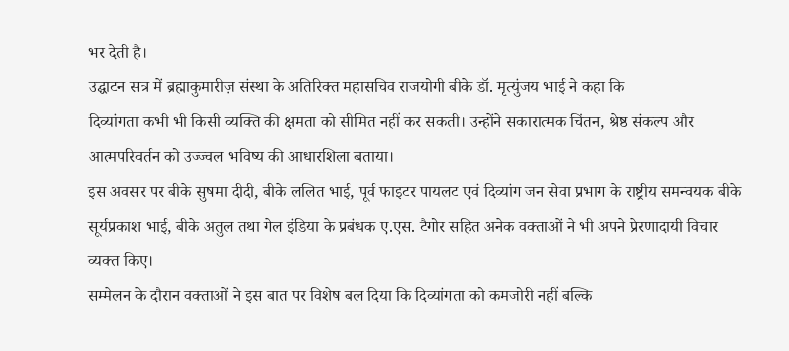भर देती है।
उद्घाटन सत्र में ब्रह्माकुमारीज़ संस्था के अतिरिक्त महासचिव राजयोगी बीके डॉ. मृत्युंजय भाई ने कहा कि
दिव्यांगता कभी भी किसी व्यक्ति की क्षमता को सीमित नहीं कर सकती। उन्होंने सकारात्मक चिंतन, श्रेष्ठ संकल्प और आत्मपरिवर्तन को उज्ज्वल भविष्य की आधारशिला बताया।
इस अवसर पर बीके सुषमा दीदी, बीके ललित भाई, पूर्व फाइटर पायलट एवं दिव्यांग जन सेवा प्रभाग के राष्ट्रीय समन्वयक बीके सूर्यप्रकाश भाई, बीके अतुल तथा गेल इंडिया के प्रबंधक ए.एस. टैगोर सहित अनेक वक्ताओं ने भी अपने प्रेरणादायी विचार व्यक्त किए।
सम्मेलन के दौरान वक्ताओं ने इस बात पर विशेष बल दिया कि दिव्यांगता को कमजोरी नहीं बल्कि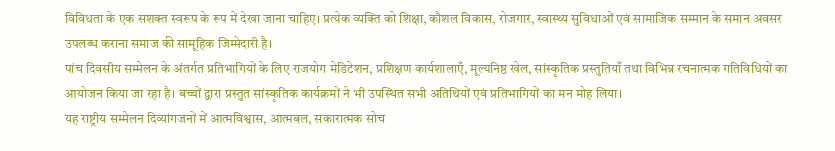विविधता के एक सशक्त स्वरूप के रूप में देखा जाना चाहिए। प्रत्येक व्यक्ति को शिक्षा, कौशल विकास, रोजगार, स्वास्थ्य सुविधाओं एवं सामाजिक सम्मान के समान अवसर उपलब्ध कराना समाज की सामूहिक जिम्मेदारी है।
पांच दिवसीय सम्मेलन के अंतर्गत प्रतिभागियों के लिए राजयोग मेडिटेशन, प्रशिक्षण कार्यशालाएँ, मूल्यनिष्ठ खेल, सांस्कृतिक प्रस्तुतियाँ तथा विभिन्न रचनात्मक गतिविधियों का आयोजन किया जा रहा है। बच्चों द्वारा प्रस्तुत सांस्कृतिक कार्यक्रमों ने भी उपस्थित सभी अतिथियों एवं प्रतिभागियों का मन मोह लिया।
यह राष्ट्रीय सम्मेलन दिव्यांगजनों में आत्मविश्वास, आत्मबल, सकारात्मक सोच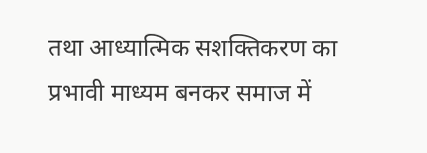तथा आध्यात्मिक सशक्तिकरण का प्रभावी माध्यम बनकर समाज में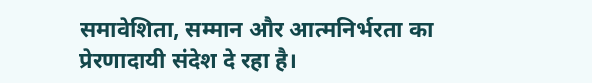समावेशिता, सम्मान और आत्मनिर्भरता का प्रेरणादायी संदेश दे रहा है।